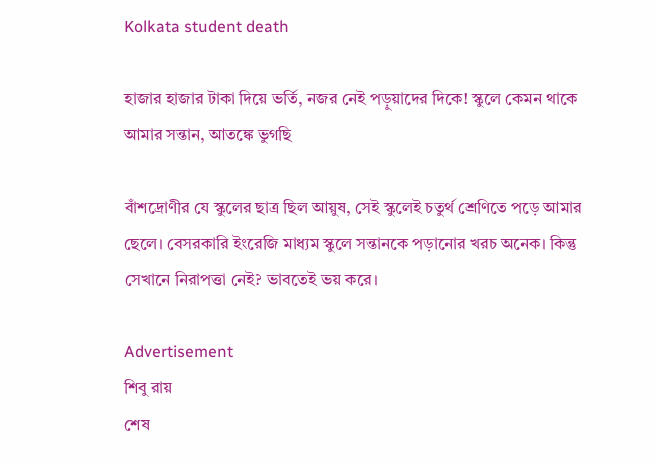Kolkata student death

হাজার হাজার টাকা দিয়ে ভর্তি, নজর নেই পড়ুয়াদের দিকে! স্কুলে কেমন থাকে আমার সন্তান, আতঙ্কে ভুগছি

বাঁশদ্রোণীর যে স্কুলের ছাত্র ছিল আয়ুষ, সেই স্কুলেই চতুর্থ শ্রেণিতে পড়ে আমার ছেলে। বেসরকারি ইংরেজি মাধ্যম স্কুলে সন্তানকে পড়ানোর খরচ অনেক। কিন্তু সেখানে নিরাপত্তা নেই? ভাবতেই ভয় করে।

Advertisement
শিবু রায়
শেষ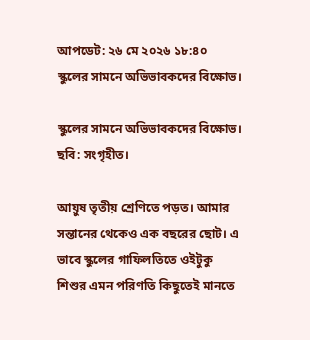আপডেট: ২৬ মে ২০২৬ ১৮:৪০
স্কুলের সামনে অভিভাবকদের বিক্ষোভ।

স্কুলের সামনে অভিভাবকদের বিক্ষোভ। ছবি: সংগৃহীত।

আয়ুষ তৃতীয় শ্রেণিতে পড়ত। আমার সন্তানের থেকেও এক বছরের ছোট। এ ভাবে স্কুলের গাফিলতিতে ওইটুকু শিশুর এমন পরিণতি কিছুতেই মানতে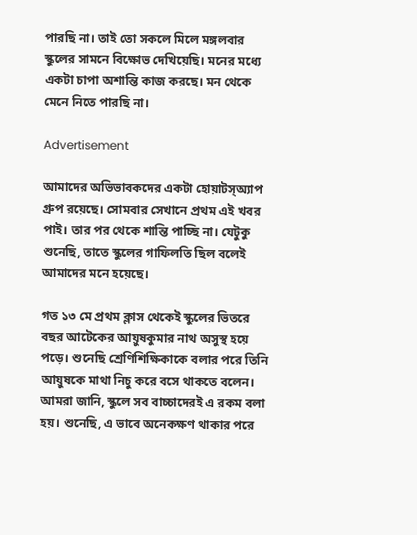পারছি না। তাই তো সকলে মিলে মঙ্গলবার স্কুলের সামনে বিক্ষোভ দেখিয়েছি। মনের মধ্যে একটা চাপা অশান্তি কাজ করছে। মন থেকে মেনে নিতে পারছি না।

Advertisement

আমাদের অভিভাবকদের একটা হোয়াটস্অ্যাপ গ্রুপ রয়েছে। সোমবার সেখানে প্রথম এই খবর পাই। তার পর থেকে শান্তি পাচ্ছি না। যেটুকু শুনেছি, তাতে স্কুলের গাফিলতি ছিল বলেই আমাদের মনে হয়েছে।

গত ১৩ মে প্রথম ক্লাস থেকেই স্কুলের ভিতরে বছর আটেকের আয়ুষকুমার নাথ অসুস্থ হয়ে পড়ে। শুনেছি শ্রেণিশিক্ষিকাকে বলার পরে তিনি আয়ুষকে মাথা নিচু করে বসে থাকতে বলেন। আমরা জানি, স্কুলে সব বাচ্চাদেরই এ রকম বলা হয়। শুনেছি, এ ভাবে অনেকক্ষণ থাকার পরে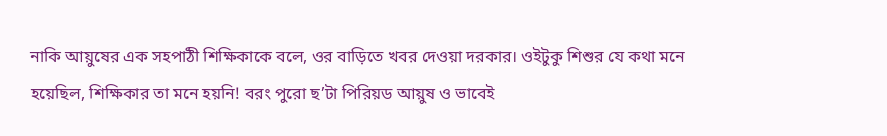নাকি আয়ুষের এক সহপাঠী শিক্ষিকাকে বলে, ওর বাড়িতে খবর দেওয়া দরকার। ওইটুকু শিশুর যে কথা মনে হয়েছিল, শিক্ষিকার তা মনে হয়নি! বরং পুরো ছ’টা পিরিয়ড আয়ুষ ও ভাবেই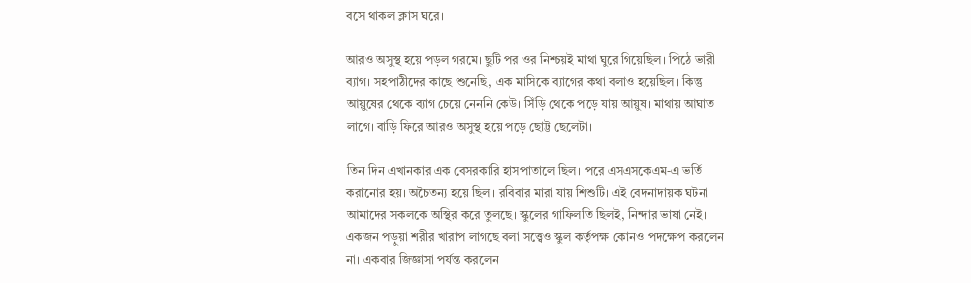বসে থাকল ক্লাস ঘরে।

আরও অসুস্থ হয়ে পড়ল গরমে। ছুটি পর ওর নিশ্চয়ই মাথা ঘুরে গিয়েছিল। পিঠে ভারী ব্যাগ। সহপাঠীদের কাছে শুনেছি, এক মাসিকে ব্যাগের কথা বলাও হয়েছিল। কিন্তু আয়ুষের থেকে ব্যাগ চেয়ে নেননি কেউ। সিঁড়ি থেকে পড়ে যায় আয়ুষ। মাথায় আঘাত লাগে। বাড়ি ফিরে আরও অসুস্থ হয়ে পড়ে ছোট্ট ছেলেটা।

তিন দিন এখানকার এক বেসরকারি হাসপাতালে ছিল। পরে এসএসকেএম-এ ভর্তি করানোর হয়। অচৈতন্য হয়ে ছিল। রবিবার মারা যায় শিশুটি। এই বেদনাদায়ক ঘটনা আমাদের সকলকে অস্থির করে তুলছে। স্কুলের গাফিলতি ছিলই, নিন্দার ভাষা নেই। একজন পড়ুয়া শরীর খারাপ লাগছে বলা সত্ত্বেও স্কুল কর্তৃপক্ষ কোনও পদক্ষেপ করলেন না। একবার জিজ্ঞাসা পর্যন্ত করলেন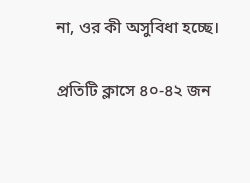না, ওর কী অসুবিধা হচ্ছে।

প্রতিটি ক্লাসে ৪০-৪২ জন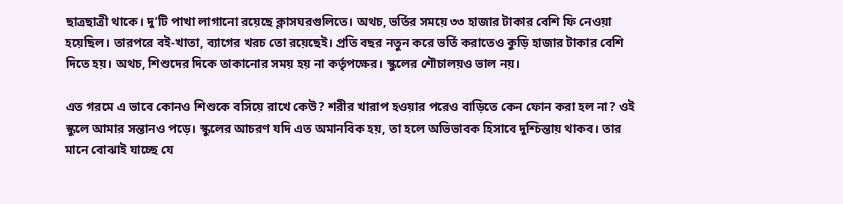ছাত্রছাত্রী থাকে। দু’টি পাখা লাগানো রয়েছে ক্লাসঘরগুলিতে। অথচ, ভর্তির সময়ে ৩৩ হাজার টাকার বেশি ফি নেওয়া হয়েছিল। তারপরে বই-খাতা, ব্যাগের খরচ তো রয়েছেই। প্রতি বছর নতুন করে ভর্তি করাতেও কুড়ি হাজার টাকার বেশি দিতে হয়। অথচ, শিশুদের দিকে তাকানোর সময় হয় না কর্তৃপক্ষের। স্কুলের শৌচালয়ও ভাল নয়।

এত গরমে এ ভাবে কোনও শিশুকে বসিয়ে রাখে কেউ? শরীর খারাপ হওয়ার পরেও বাড়িতে কেন ফোন করা হল না? ওই স্কুলে আমার সন্তানও পড়ে। স্কুলের আচরণ যদি এত অমানবিক হয়, তা হলে অভিভাবক হিসাবে দুশ্চিন্তায় থাকব। তার মানে বোঝাই যাচ্ছে যে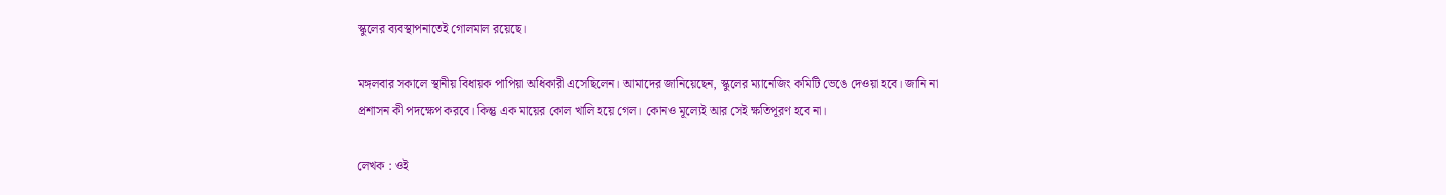স্কুলের ব্যবস্থাপনাতেই গোলমাল রয়েছে।

মঙ্গলবার সকালে স্থানীয় বিধায়ক পাপিয়া অধিকারী এসেছিলেন। আমাদের জানিয়েছেন, স্কুলের ম্যানেজিং কমিটি ভেঙে দেওয়া হবে। জানি না প্রশাসন কী পদক্ষেপ করবে। কিন্তু এক মায়ের কোল খালি হয়ে গেল। কোনও মূল্যেই আর সেই ক্ষতিপূরণ হবে না।

লেখক : ওই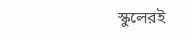স্কুলেরই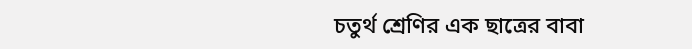চতুর্থ শ্রেণির এক ছাত্রের বাবা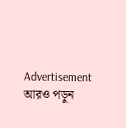Advertisement
আরও পড়ুন